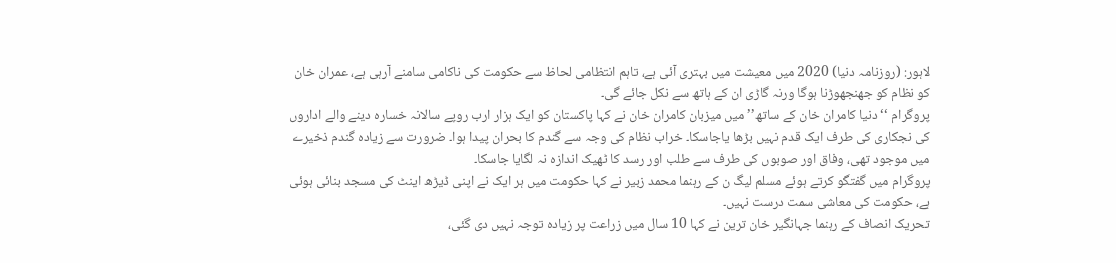لاہور: (روزنامہ دنیا) 2020 میں معیشت میں بہتری آئی ہے، تاہم انتظامی لحاظ سے حکومت کی ناکامی سامنے آرہی ہے، عمران خان کو نظام کو جھنجھوڑنا ہوگا ورنہ گاڑی ان کے ہاتھ سے نکل جائے گی۔
پروگرام ‘‘دنیا کامران خان کے ساتھ’’ میں میزبان کامران خان نے کہا پاکستان کو ایک ہزار ارب روپے سالانہ خسارہ دینے والے اداروں کی نجکاری کی طرف ایک قدم نہیں بڑھا یاجاسکا۔ خراب نظام کی وجہ سے گندم کا بحران پیدا ہوا۔ ضرورت سے زیادہ گندم ذخیرے میں موجود تھی، وفاق اور صوبوں کی طرف سے طلب اور رسد کا ٹھیک اندازہ نہ لگایا جاسکا۔
پروگرام میں گفتگو کرتے ہوئے مسلم لیگ ن کے رہنما محمد زبیر نے کہا حکومت میں ہر ایک نے اپنی ڈیڑھ اینٹ کی مسجد بنائی ہوئی ہے، حکومت کی معاشی سمت درست نہیں۔
تحریک انصاف کے رہنما جہانگیر خان ترین نے کہا 10 سال میں زراعت پر زیادہ توجہ نہیں دی گئی،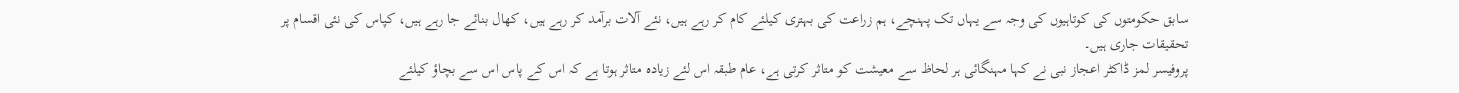سابق حکومتوں کی کوتاہیوں کی وجہ سے یہاں تک پہنچے، ہم زراعت کی بہتری کیلئے کام کر رہے ہیں، نئے آلات برآمد کر رہے ہیں، کھال بنائے جا رہے ہیں، کپاس کی نئی اقسام پر تحقیقات جاری ہیں۔
پروفیسر لمز ڈاکٹر اعجاز نبی نے کہا مہنگائی ہر لحاظ سے معیشت کو متاثر کرتی ہے، عام طبقہ اس لئے زیادہ متاثر ہوتا ہے کہ اس کے پاس اس سے بچاؤ کیلئے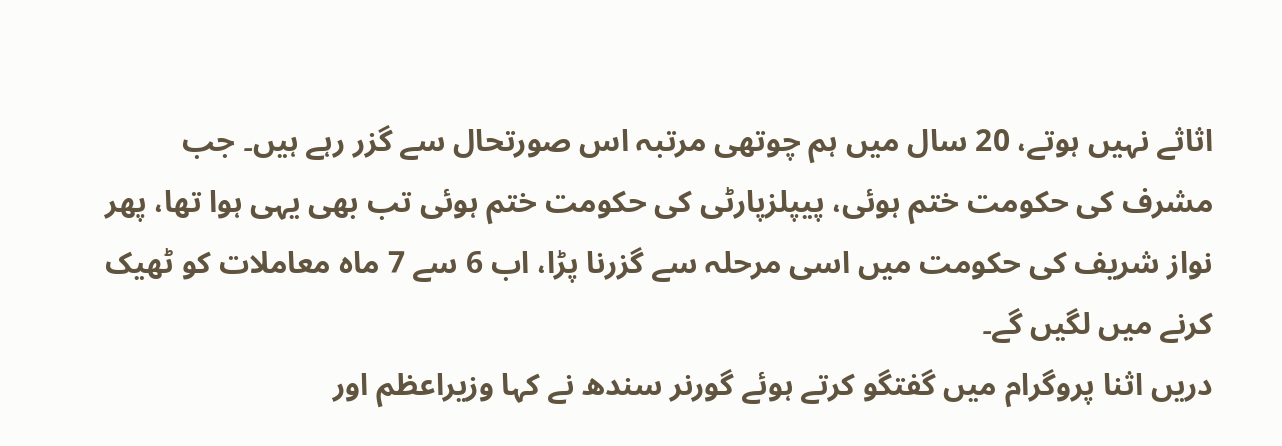اثاثے نہیں ہوتے، 20 سال میں ہم چوتھی مرتبہ اس صورتحال سے گزر رہے ہیں۔ جب مشرف کی حکومت ختم ہوئی، پیپلزپارٹی کی حکومت ختم ہوئی تب بھی یہی ہوا تھا، پھر نواز شریف کی حکومت میں اسی مرحلہ سے گزرنا پڑا، اب 6 سے 7 ماہ معاملات کو ٹھیک کرنے میں لگیں گے۔
دریں اثنا پروگرام میں گفتگو کرتے ہوئے گورنر سندھ نے کہا وزیراعظم اور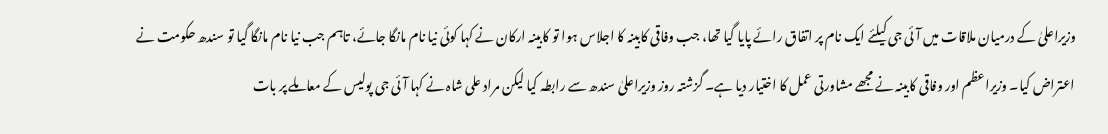وزیراعلیٰ کے درمیان ملاقات میں آئی جی کیلئے ایک نام پر اتفاق رائے پایا گیا تھا، جب وفاقی کابینہ کا اجلاس ہوا تو کابینہ ارکان نے کہا کوئی نیا نام مانگا جائے، تاہم جب نیا نام مانگا گیا تو سندھ حکومت نے اعتراض کیا۔ وزیراعظم اور وفاقی کابینہ نے مجھے مشاورتی عمل کا اختیار دیا ہے۔ گزشتہ روز وزیراعلیٰ سندھ سے رابطہ کیا لیکن مراد علی شاہ نے کہا آئی جی پولیس کے معاملے پر بات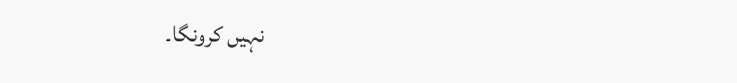نہیں کرونگا۔